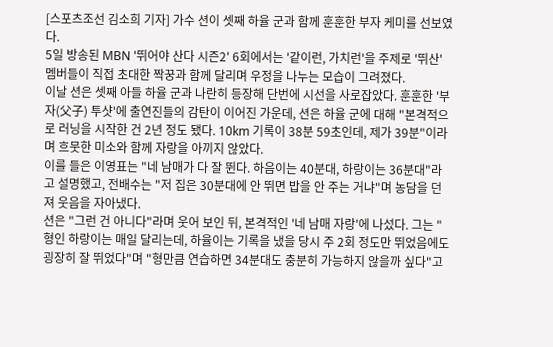[스포츠조선 김소희 기자] 가수 션이 셋째 하율 군과 함께 훈훈한 부자 케미를 선보였다.
5일 방송된 MBN '뛰어야 산다 시즌2' 6회에서는 '같이런, 가치런'을 주제로 '뛰산' 멤버들이 직접 초대한 짝꿍과 함께 달리며 우정을 나누는 모습이 그려졌다.
이날 션은 셋째 아들 하율 군과 나란히 등장해 단번에 시선을 사로잡았다. 훈훈한 '부자(父子) 투샷'에 출연진들의 감탄이 이어진 가운데, 션은 하율 군에 대해 "본격적으로 러닝을 시작한 건 2년 정도 됐다. 10km 기록이 38분 59초인데, 제가 39분"이라며 흐뭇한 미소와 함께 자랑을 아끼지 않았다.
이를 들은 이영표는 "네 남매가 다 잘 뛴다. 하음이는 40분대, 하랑이는 36분대"라고 설명했고, 전배수는 "저 집은 30분대에 안 뛰면 밥을 안 주는 거냐"며 농담을 던져 웃음을 자아냈다.
션은 "그런 건 아니다"라며 웃어 보인 뒤, 본격적인 '네 남매 자랑'에 나섰다. 그는 "형인 하랑이는 매일 달리는데, 하율이는 기록을 냈을 당시 주 2회 정도만 뛰었음에도 굉장히 잘 뛰었다"며 "형만큼 연습하면 34분대도 충분히 가능하지 않을까 싶다"고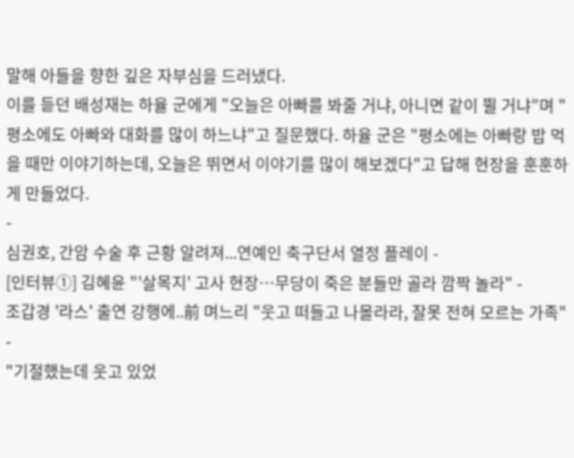말해 아들을 향한 깊은 자부심을 드러냈다.
이를 듣던 배성재는 하율 군에게 "오늘은 아빠를 봐줄 거냐, 아니면 같이 뛸 거냐"며 "평소에도 아빠와 대화를 많이 하느냐"고 질문했다. 하율 군은 "평소에는 아빠랑 밥 먹을 때만 이야기하는데, 오늘은 뛰면서 이야기를 많이 해보겠다"고 답해 현장을 훈훈하게 만들었다.
-
심권호, 간암 수술 후 근황 알려져...연예인 축구단서 열정 플레이 -
[인터뷰①] 김혜윤 "'살목지' 고사 현장…무당이 죽은 분들만 골라 깜짝 놀라" -
조갑경 '라스' 출연 강행에..前 며느리 "웃고 떠들고 나몰라라, 잘못 전혀 모르는 가족" -
"기절했는데 웃고 있었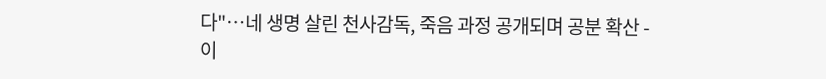다"…네 생명 살린 천사감독, 죽음 과정 공개되며 공분 확산 -
이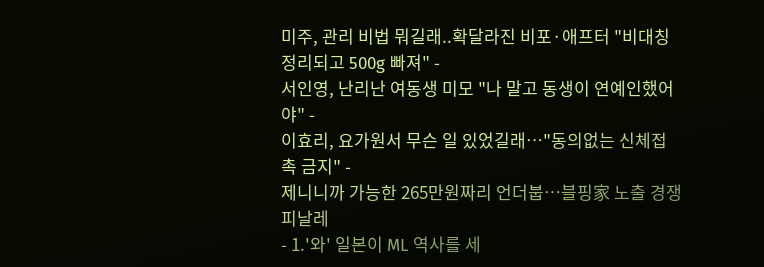미주, 관리 비법 뭐길래..확달라진 비포·애프터 "비대칭 정리되고 500g 빠져" -
서인영, 난리난 여동생 미모 "나 말고 동생이 연예인했어야" -
이효리, 요가원서 무슨 일 있었길래…"동의없는 신체접촉 금지" -
제니니까 가능한 265만원짜리 언더붑…블핑家 노출 경쟁 피날레
- 1.'와' 일본이 ML 역사를 세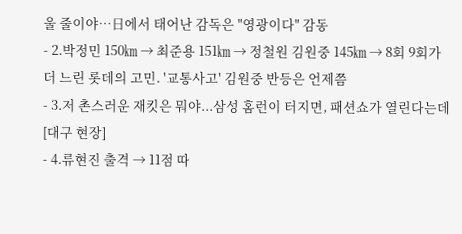울 줄이야…日에서 태어난 감독은 "영광이다" 감동
- 2.박정민 150㎞ → 최준용 151㎞ → 정철원 김원중 145㎞ → 8회 9회가 더 느린 롯데의 고민. '교통사고' 김원중 반등은 언제쯤
- 3.저 촌스러운 재킷은 뭐야...삼성 홈런이 터지면, 패션쇼가 열린다는데 [대구 현장]
- 4.류현진 출격 → 11점 따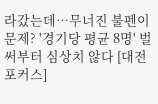라갔는데…무너진 불펜이 문제? '경기당 평균 8명' 벌써부터 심상치 않다 [대전포커스]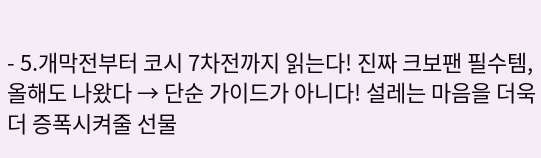- 5.개막전부터 코시 7차전까지 읽는다! 진짜 크보팬 필수템, 올해도 나왔다 → 단순 가이드가 아니다! 설레는 마음을 더욱 더 증폭시켜줄 선물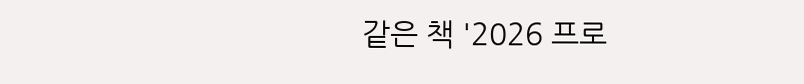같은 책 '2026 프로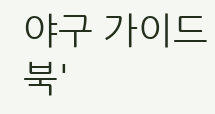야구 가이드북'